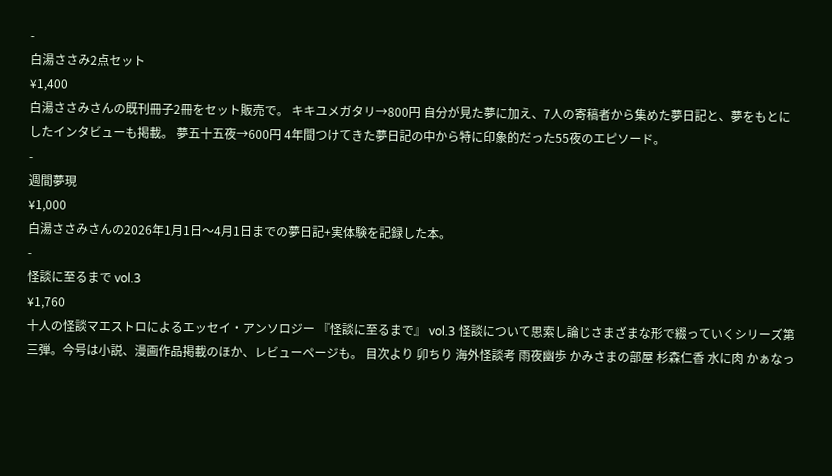-
白湯ささみ2点セット
¥1,400
白湯ささみさんの既刊冊子2冊をセット販売で。 キキユメガタリ→800円 自分が見た夢に加え、7人の寄稿者から集めた夢日記と、夢をもとにしたインタビューも掲載。 夢五十五夜→600円 4年間つけてきた夢日記の中から特に印象的だった55夜のエピソード。
-
週間夢現
¥1,000
白湯ささみさんの2026年1月1日〜4月1日までの夢日記+実体験を記録した本。
-
怪談に至るまで vol.3
¥1,760
十人の怪談マエストロによるエッセイ・アンソロジー 『怪談に至るまで』 vol.3 怪談について思索し論じさまざまな形で綴っていくシリーズ第三弾。今号は小説、漫画作品掲載のほか、レビューページも。 目次より 卯ちり 海外怪談考 雨夜幽歩 かみさまの部屋 杉森仁香 水に肉 かぁなっ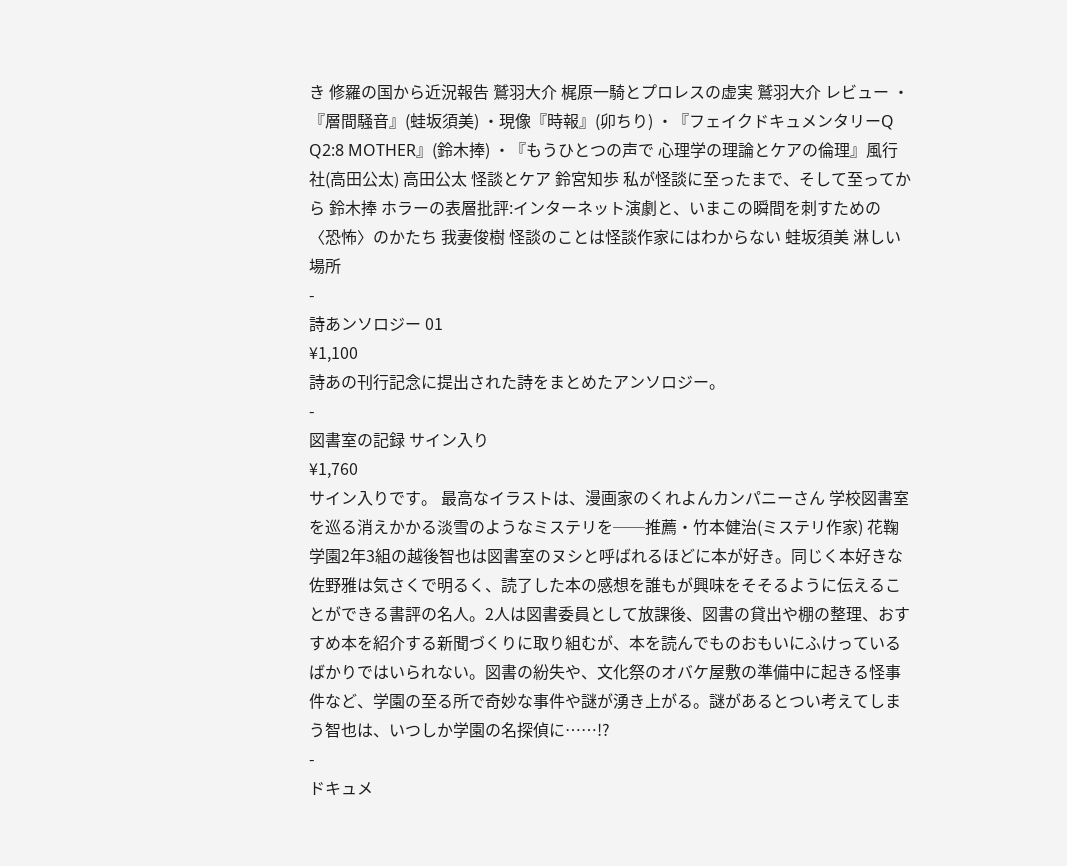き 修羅の国から近況報告 鷲羽大介 梶原一騎とプロレスの虚実 鷲羽大介 レビュー ・『層間騒音』(蛙坂須美) ・現像『時報』(卯ちり) ・『フェイクドキュメンタリーQ Q2:8 MOTHER』(鈴木捧) ・『もうひとつの声で 心理学の理論とケアの倫理』風行社(高田公太) 高田公太 怪談とケア 鈴宮知歩 私が怪談に至ったまで、そして至ってから 鈴木捧 ホラーの表層批評:インターネット演劇と、いまこの瞬間を刺すための〈恐怖〉のかたち 我妻俊樹 怪談のことは怪談作家にはわからない 蛙坂須美 淋しい場所
-
詩あンソロジー 01
¥1,100
詩あの刊行記念に提出された詩をまとめたアンソロジー。
-
図書室の記録 サイン入り
¥1,760
サイン入りです。 最高なイラストは、漫画家のくれよんカンパニーさん 学校図書室を巡る消えかかる淡雪のようなミステリを──推薦・竹本健治(ミステリ作家) 花鞠学園2年3組の越後智也は図書室のヌシと呼ばれるほどに本が好き。同じく本好きな佐野雅は気さくで明るく、読了した本の感想を誰もが興味をそそるように伝えることができる書評の名人。2人は図書委員として放課後、図書の貸出や棚の整理、おすすめ本を紹介する新聞づくりに取り組むが、本を読んでものおもいにふけっているばかりではいられない。図書の紛失や、文化祭のオバケ屋敷の準備中に起きる怪事件など、学園の至る所で奇妙な事件や謎が湧き上がる。謎があるとつい考えてしまう智也は、いつしか学園の名探偵に……!?
-
ドキュメ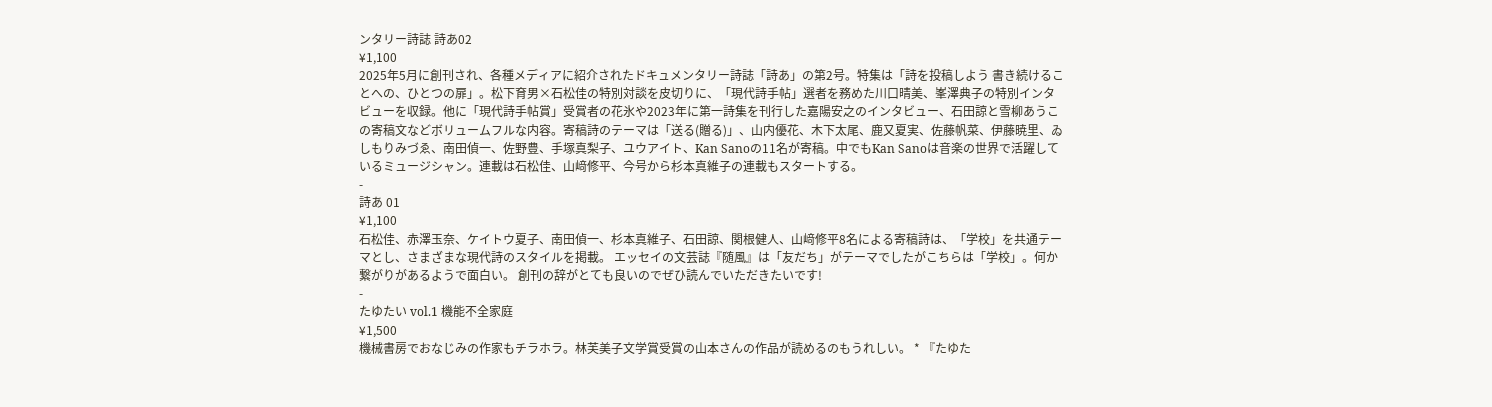ンタリー詩誌 詩あ02
¥1,100
2025年5月に創刊され、各種メディアに紹介されたドキュメンタリー詩誌「詩あ」の第2号。特集は「詩を投稿しよう 書き続けることへの、ひとつの扉」。松下育男×石松佳の特別対談を皮切りに、「現代詩手帖」選者を務めた川口晴美、峯澤典子の特別インタビューを収録。他に「現代詩手帖賞」受賞者の花氷や2023年に第一詩集を刊行した嘉陽安之のインタビュー、石田諒と雪柳あうこの寄稿文などボリュームフルな内容。寄稿詩のテーマは「送る(贈る)」、山内優花、木下太尾、鹿又夏実、佐藤帆菜、伊藤暁里、ゐしもりみづゑ、南田偵一、佐野豊、手塚真梨子、ユウアイト、Kan Sanoの11名が寄稿。中でもKan Sanoは音楽の世界で活躍しているミュージシャン。連載は石松佳、山﨑修平、今号から杉本真維子の連載もスタートする。
-
詩あ 01
¥1,100
石松佳、赤澤玉奈、ケイトウ夏子、南田偵一、杉本真維子、石田諒、関根健人、山﨑修平8名による寄稿詩は、「学校」を共通テーマとし、さまざまな現代詩のスタイルを掲載。 エッセイの文芸誌『随風』は「友だち」がテーマでしたがこちらは「学校」。何か繋がりがあるようで面白い。 創刊の辞がとても良いのでぜひ読んでいただきたいです!
-
たゆたい vol.1 機能不全家庭
¥1,500
機械書房でおなじみの作家もチラホラ。林芙美子文学賞受賞の山本さんの作品が読めるのもうれしい。 * 『たゆた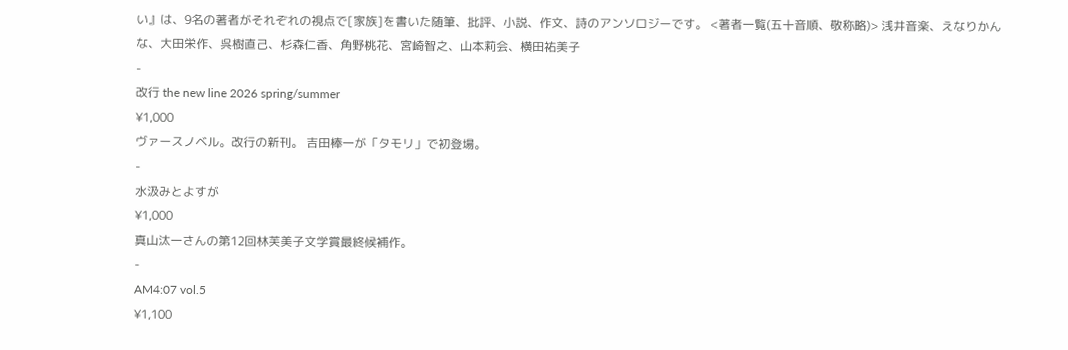い』は、9名の著者がそれぞれの視点で[家族]を書いた随筆、批評、小説、作文、詩のアンソロジーです。 <著者一覧(五十音順、敬称略)> 浅井音楽、えなりかんな、大田栄作、呉樹直己、杉森仁香、角野桃花、宮崎智之、山本莉会、横田祐美子
-
改行 the new line 2026 spring/summer
¥1,000
ヴァースノベル。改行の新刊。 吉田棒一が「タモリ」で初登場。
-
水汲みとよすが
¥1,000
真山汰一さんの第12回林芙美子文学賞最終候補作。
-
AM4:07 vol.5
¥1,100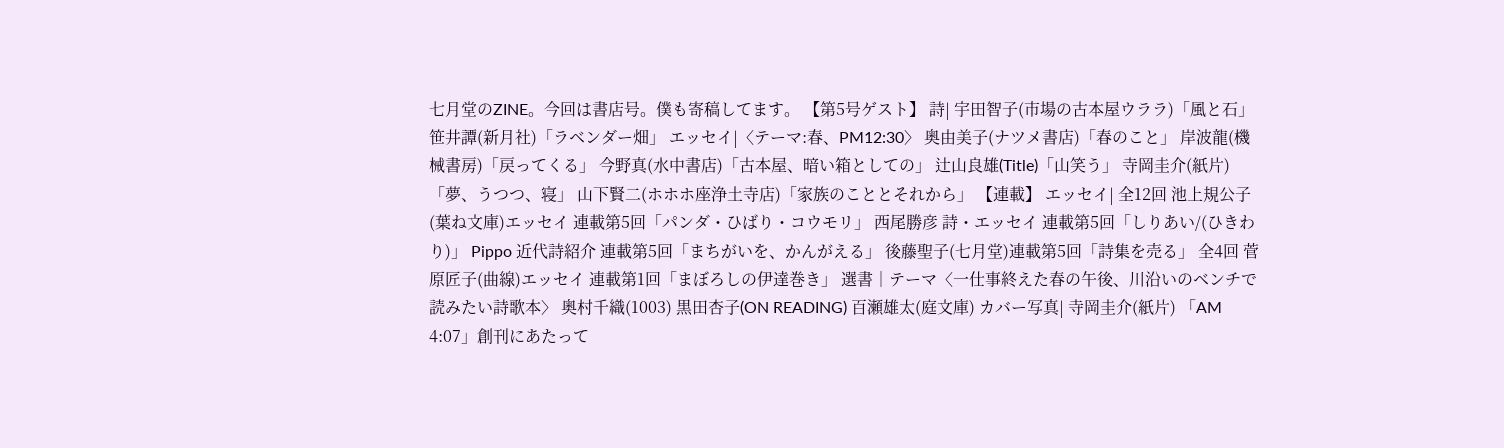七月堂のZINE。今回は書店号。僕も寄稿してます。 【第5号ゲスト】 詩| 宇田智子(市場の古本屋ウララ)「風と石」 笹井譚(新月社)「ラベンダー畑」 エッセイ|〈テーマ:春、PM12:30〉 奥由美子(ナツメ書店)「春のこと」 岸波龍(機械書房)「戻ってくる」 今野真(水中書店)「古本屋、暗い箱としての」 辻山良雄(Title)「山笑う」 寺岡圭介(紙片)「夢、うつつ、寝」 山下賢二(ホホホ座浄土寺店)「家族のこととそれから」 【連載】 エッセイ| 全12回 池上規公子(葉ね文庫)エッセイ 連載第5回「パンダ・ひばり・コウモリ」 西尾勝彦 詩・エッセイ 連載第5回「しりあい/(ひきわり)」 Pippo 近代詩紹介 連載第5回「まちがいを、かんがえる」 後藤聖子(七月堂)連載第5回「詩集を売る」 全4回 菅原匠子(曲線)エッセイ 連載第1回「まぼろしの伊達巻き」 選書│テーマ〈一仕事終えた春の午後、川沿いのベンチで読みたい詩歌本〉 奥村千織(1003) 黒田杏子(ON READING) 百瀬雄太(庭文庫) カバー写真| 寺岡圭介(紙片) 「AM 4:07」創刊にあたって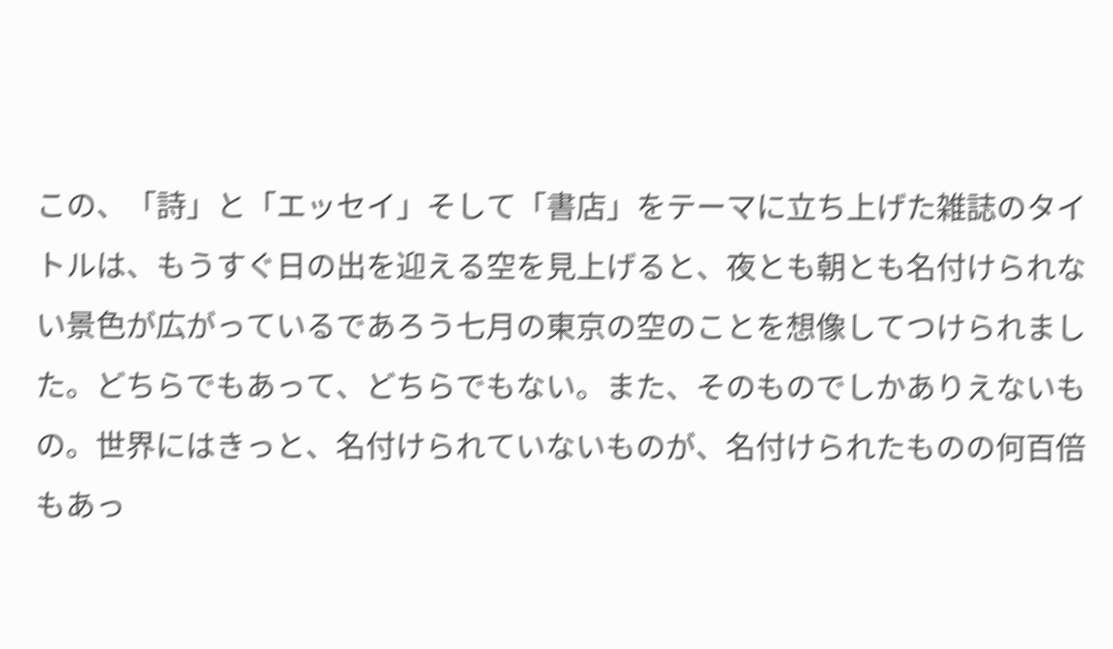この、「詩」と「エッセイ」そして「書店」をテーマに立ち上げた雑誌のタイトルは、もうすぐ日の出を迎える空を見上げると、夜とも朝とも名付けられない景色が広がっているであろう七月の東京の空のことを想像してつけられました。どちらでもあって、どちらでもない。また、そのものでしかありえないもの。世界にはきっと、名付けられていないものが、名付けられたものの何百倍もあっ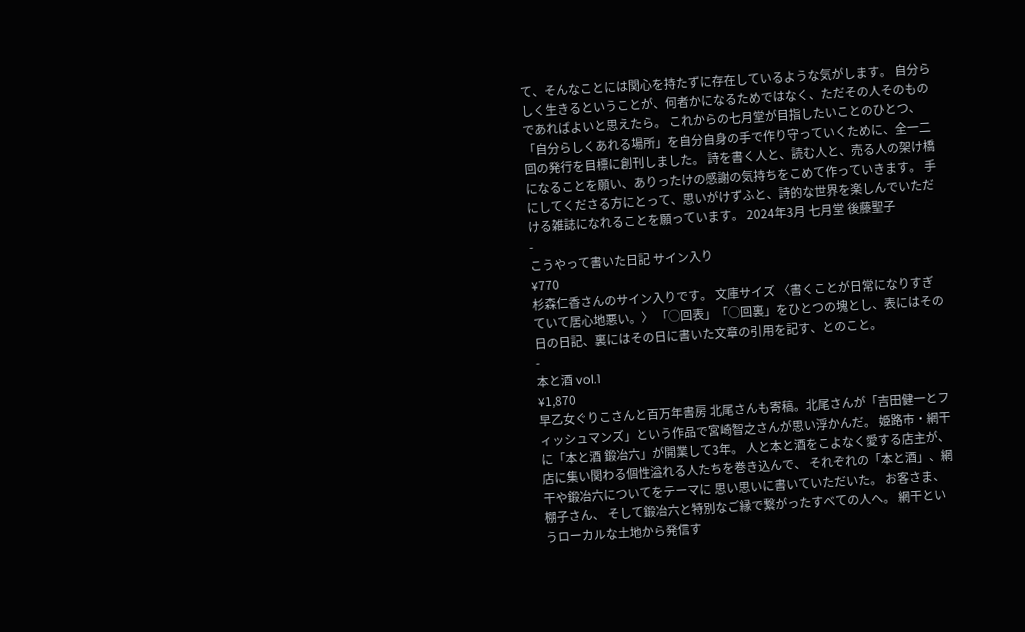て、そんなことには関心を持たずに存在しているような気がします。 自分らしく生きるということが、何者かになるためではなく、ただその人そのものであればよいと思えたら。 これからの七月堂が目指したいことのひとつ、「自分らしくあれる場所」を自分自身の手で作り守っていくために、全一二回の発行を目標に創刊しました。 詩を書く人と、読む人と、売る人の架け橋になることを願い、ありったけの感謝の気持ちをこめて作っていきます。 手にしてくださる方にとって、思いがけずふと、詩的な世界を楽しんでいただける雑誌になれることを願っています。 2024年3月 七月堂 後藤聖子
-
こうやって書いた日記 サイン入り
¥770
杉森仁香さんのサイン入りです。 文庫サイズ 〈書くことが日常になりすぎていて居心地悪い。〉 「◯回表」「◯回裏」をひとつの塊とし、表にはその日の日記、裏にはその日に書いた文章の引用を記す、とのこと。
-
本と酒 vol.1
¥1,870
早乙女ぐりこさんと百万年書房 北尾さんも寄稿。北尾さんが「吉田健一とフィッシュマンズ」という作品で宮崎智之さんが思い浮かんだ。 姫路市・網干に「本と酒 鍛冶六」が開業して3年。 人と本と酒をこよなく愛する店主が、 店に集い関わる個性溢れる人たちを巻き込んで、 それぞれの「本と酒」、網干や鍛冶六についてをテーマに 思い思いに書いていただいた。 お客さま、棚子さん、 そして鍛冶六と特別なご縁で繋がったすべての人へ。 網干というローカルな土地から発信す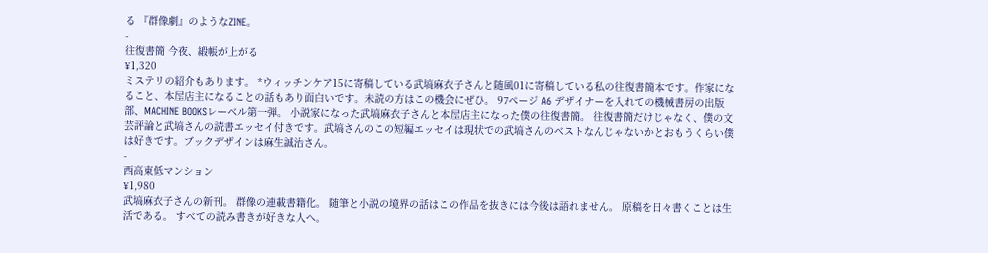る 『群像劇』のようなZINE。
-
往復書簡 今夜、緞帳が上がる
¥1,320
ミステリの紹介もあります。 *ウィッチンケア15に寄稿している武塙麻衣子さんと随風01に寄稿している私の往復書簡本です。作家になること、本屋店主になることの話もあり面白いです。未読の方はこの機会にぜひ。 97ページ A6 デザイナーを入れての機械書房の出版部、MACHINE BOOKSレーベル第一弾。 小説家になった武塙麻衣子さんと本屋店主になった僕の往復書簡。 往復書簡だけじゃなく、僕の文芸評論と武塙さんの読書エッセイ付きです。武塙さんのこの短編エッセイは現状での武塙さんのベストなんじゃないかとおもうくらい僕は好きです。ブックデザインは麻生誠治さん。
-
西高東低マンション
¥1,980
武塙麻衣子さんの新刊。 群像の連載書籍化。 随筆と小説の境界の話はこの作品を抜きには今後は語れません。 原稿を日々書くことは生活である。 すべての読み書きが好きな人へ。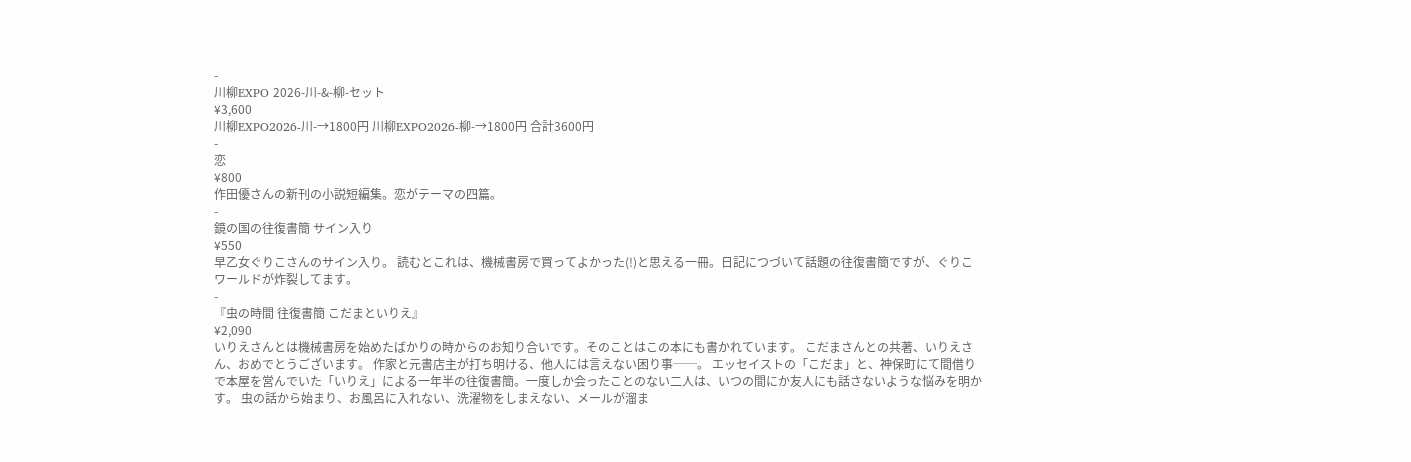-
川柳EXPO 2026-川-&-柳-セット
¥3,600
川柳EXPO2026-川-→1800円 川柳EXPO2026-柳-→1800円 合計3600円
-
恋
¥800
作田優さんの新刊の小説短編集。恋がテーマの四篇。
-
鏡の国の往復書簡 サイン入り
¥550
早乙女ぐりこさんのサイン入り。 読むとこれは、機械書房で買ってよかった(!)と思える一冊。日記につづいて話題の往復書簡ですが、ぐりこワールドが炸裂してます。
-
『虫の時間 往復書簡 こだまといりえ』
¥2,090
いりえさんとは機械書房を始めたばかりの時からのお知り合いです。そのことはこの本にも書かれています。 こだまさんとの共著、いりえさん、おめでとうございます。 作家と元書店主が打ち明ける、他人には言えない困り事──。 エッセイストの「こだま」と、神保町にて間借りで本屋を営んでいた「いりえ」による一年半の往復書簡。一度しか会ったことのない二人は、いつの間にか友人にも話さないような悩みを明かす。 虫の話から始まり、お風呂に入れない、洗濯物をしまえない、メールが溜ま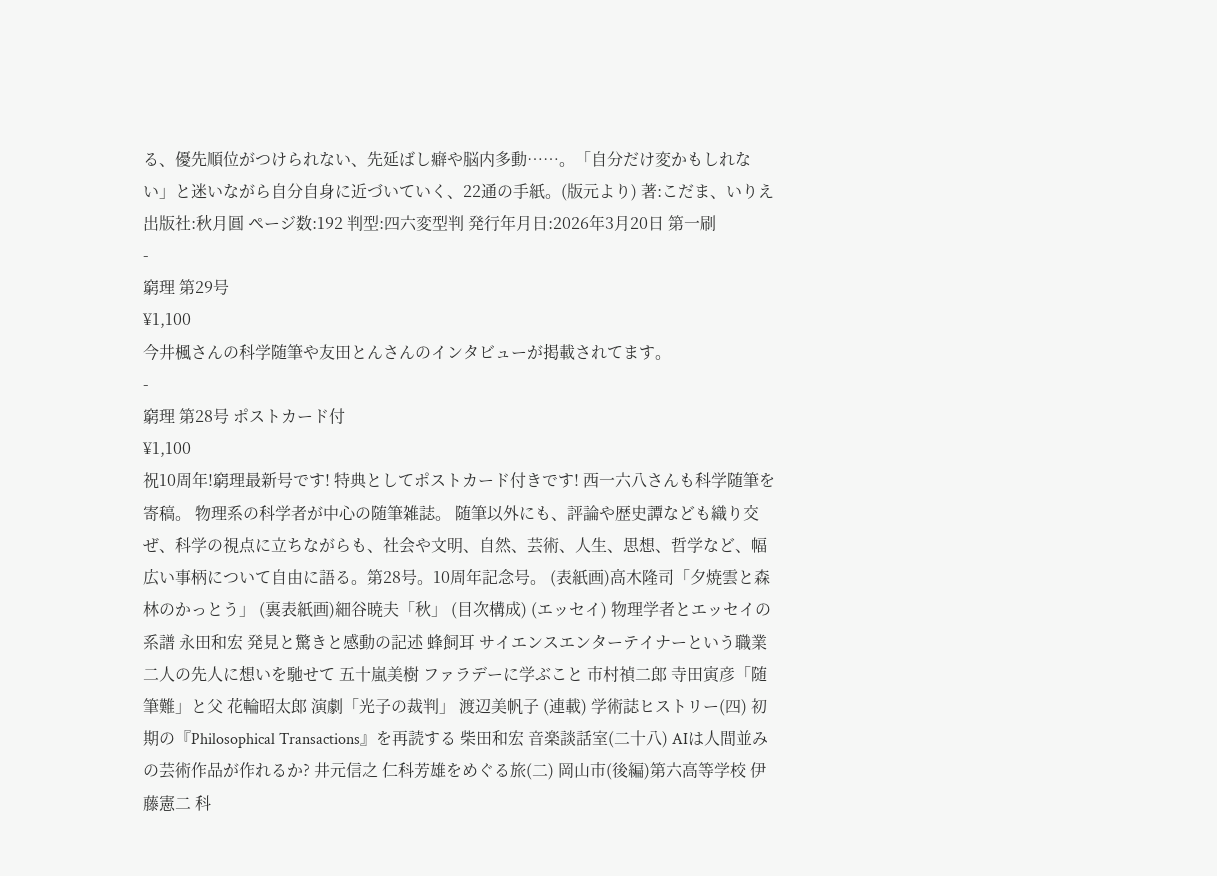る、優先順位がつけられない、先延ばし癖や脳内多動……。「自分だけ変かもしれない」と迷いながら自分自身に近づいていく、22通の手紙。(版元より) 著:こだま、いりえ 出版社:秋月圓 ページ数:192 判型:四六変型判 発行年月日:2026年3月20日 第一刷
-
窮理 第29号
¥1,100
今井楓さんの科学随筆や友田とんさんのインタビューが掲載されてます。
-
窮理 第28号 ポストカード付
¥1,100
祝10周年!窮理最新号です! 特典としてポストカード付きです! 西一六八さんも科学随筆を寄稿。 物理系の科学者が中心の随筆雑誌。 随筆以外にも、評論や歴史譚なども織り交ぜ、科学の視点に立ちながらも、社会や文明、自然、芸術、人生、思想、哲学など、幅広い事柄について自由に語る。第28号。10周年記念号。 (表紙画)高木隆司「夕焼雲と森林のかっとう」 (裏表紙画)細谷暁夫「秋」 (目次構成) (エッセイ) 物理学者とエッセイの系譜 永田和宏 発見と驚きと感動の記述 蜂飼耳 サイエンスエンターテイナーという職業 二人の先人に想いを馳せて 五十嵐美樹 ファラデーに学ぶこと 市村禎二郎 寺田寅彦「随筆難」と父 花輪昭太郎 演劇「光子の裁判」 渡辺美帆子 (連載) 学術誌ヒストリー(四) 初期の『Philosophical Transactions』を再読する 柴田和宏 音楽談話室(二十八) AIは人間並みの芸術作品が作れるか? 井元信之 仁科芳雄をめぐる旅(二) 岡山市(後編)第六高等学校 伊藤憲二 科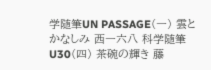学随筆UN PASSAGE(一) 雲とかなしみ 西一六八 科学随筆U30(四) 茶碗の輝き 藤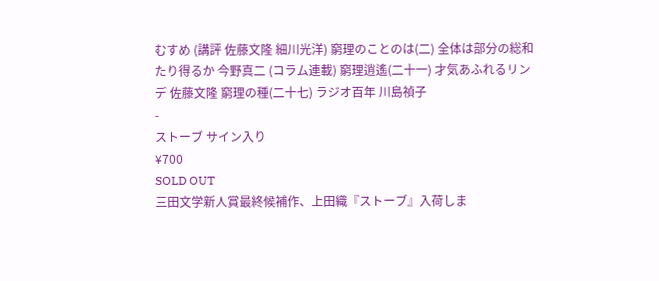むすめ (講評 佐藤文隆 細川光洋) 窮理のことのは(二) 全体は部分の総和たり得るか 今野真二 (コラム連載) 窮理逍遙(二十一) 才気あふれるリンデ 佐藤文隆 窮理の種(二十七) ラジオ百年 川島禎子
-
ストーブ サイン入り
¥700
SOLD OUT
三田文学新人賞最終候補作、上田織『ストーブ』入荷しま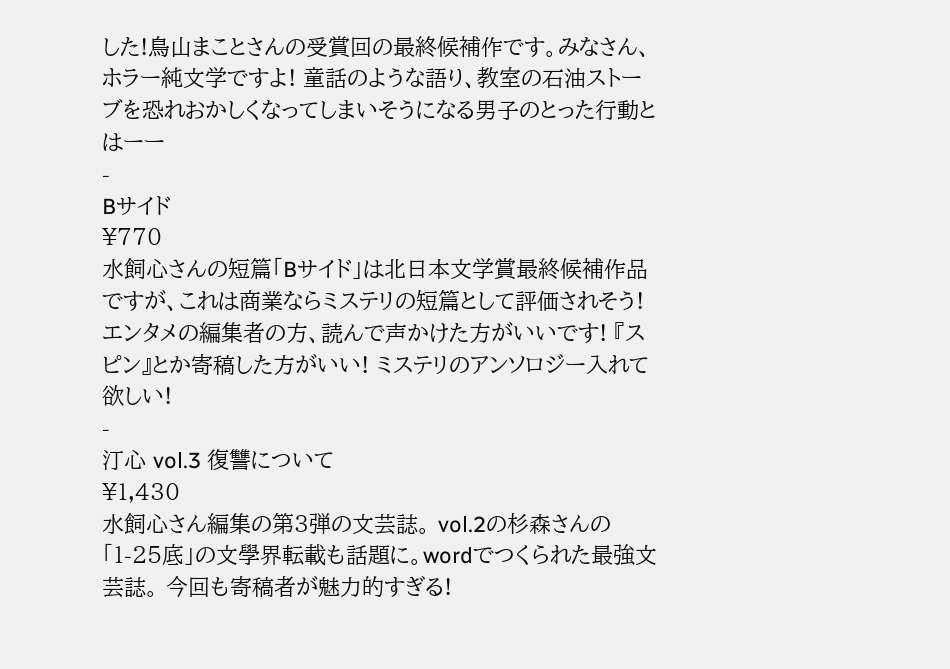した!鳥山まことさんの受賞回の最終候補作です。みなさん、ホラー純文学ですよ! 童話のような語り、教室の石油ストーブを恐れおかしくなってしまいそうになる男子のとった行動とはーー
-
Bサイド
¥770
水飼心さんの短篇「Bサイド」は北日本文学賞最終候補作品ですが、これは商業ならミステリの短篇として評価されそう! エンタメの編集者の方、読んで声かけた方がいいです! 『スピン』とか寄稿した方がいい! ミステリのアンソロジー入れて欲しい!
-
汀心 vol.3 復讐について
¥1,430
水飼心さん編集の第3弾の文芸誌。 vol.2の杉森さんの「1-25底」の文學界転載も話題に。wordでつくられた最強文芸誌。 今回も寄稿者が魅力的すぎる!